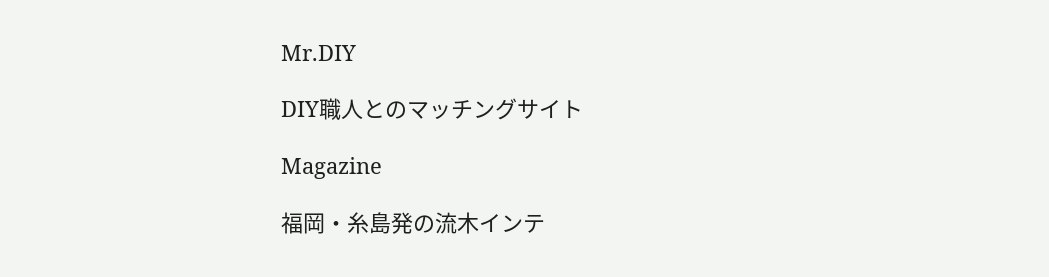Mr.DIY

DIY職人とのマッチングサイト

Magazine

福岡・糸島発の流木インテ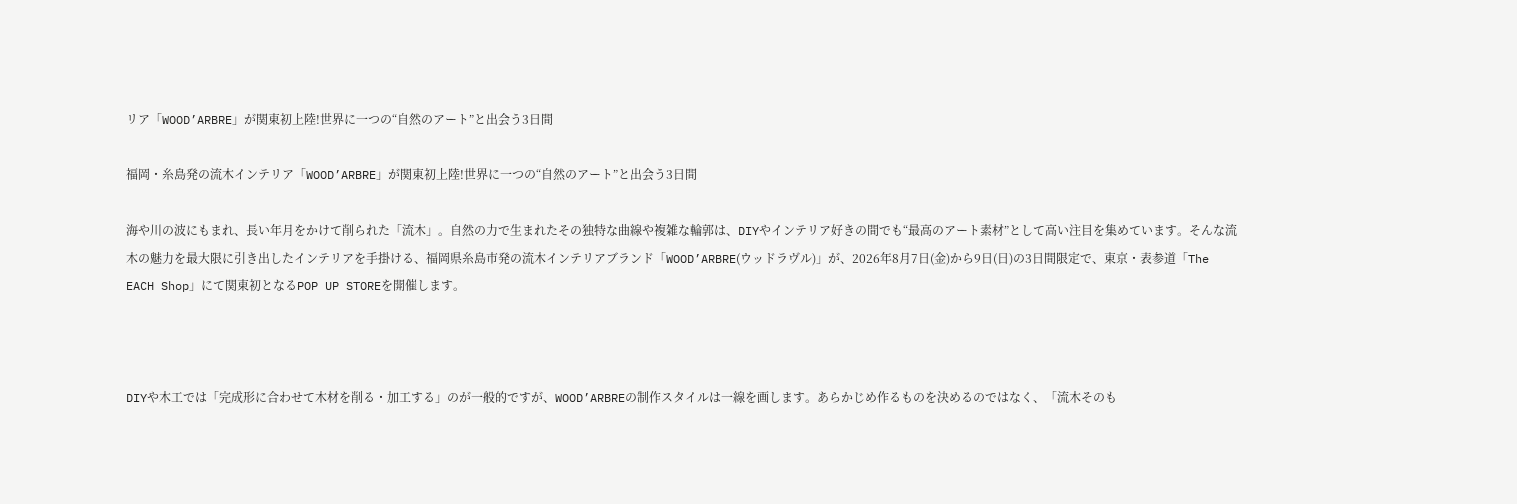リア「WOOD’ARBRE」が関東初上陸!世界に一つの“自然のアート”と出会う3日間

福岡・糸島発の流木インテリア「WOOD’ARBRE」が関東初上陸!世界に一つの“自然のアート”と出会う3日間

海や川の波にもまれ、長い年月をかけて削られた「流木」。自然の力で生まれたその独特な曲線や複雑な輪郭は、DIYやインテリア好きの間でも“最高のアート素材”として高い注目を集めています。そんな流木の魅力を最大限に引き出したインテリアを手掛ける、福岡県糸島市発の流木インテリアブランド「WOOD’ARBRE(ウッドラヴル)」が、2026年8月7日(金)から9日(日)の3日間限定で、東京・表参道「The EACH Shop」にて関東初となるPOP UP STOREを開催します。



DIYや木工では「完成形に合わせて木材を削る・加工する」のが一般的ですが、WOOD’ARBREの制作スタイルは一線を画します。あらかじめ作るものを決めるのではなく、「流木そのも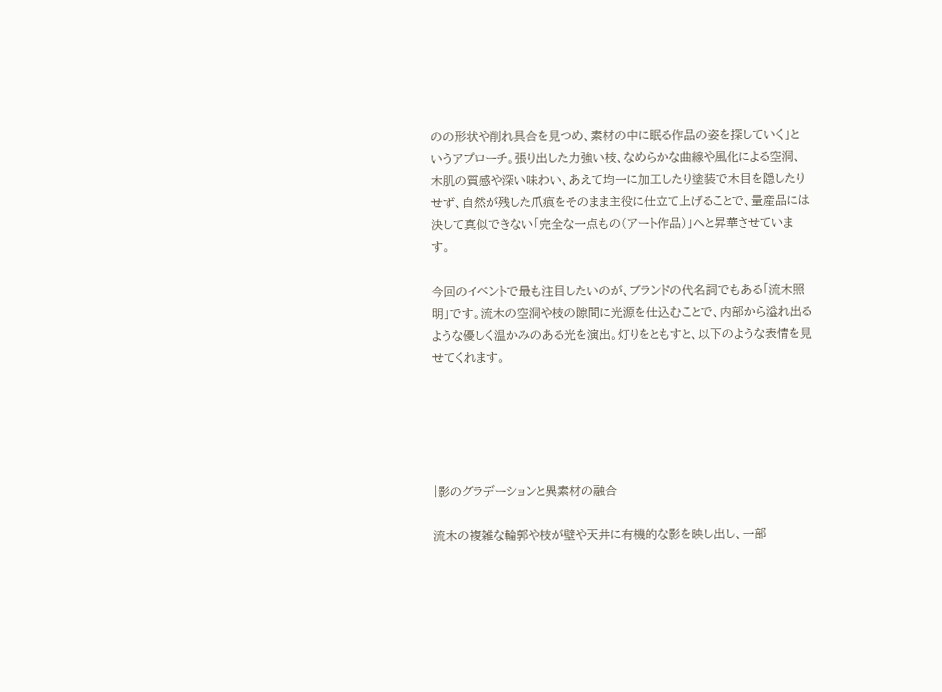のの形状や削れ具合を見つめ、素材の中に眠る作品の姿を探していく」というアプローチ。張り出した力強い枝、なめらかな曲線や風化による空洞、木肌の質感や深い味わい、あえて均一に加工したり塗装で木目を隠したりせず、自然が残した爪痕をそのまま主役に仕立て上げることで、量産品には決して真似できない「完全な一点もの(アート作品)」へと昇華させています。

今回のイベントで最も注目したいのが、ブランドの代名詞でもある「流木照明」です。流木の空洞や枝の隙間に光源を仕込むことで、内部から溢れ出るような優しく温かみのある光を演出。灯りをともすと、以下のような表情を見せてくれます。





|影のグラデーションと異素材の融合

流木の複雑な輪郭や枝が壁や天井に有機的な影を映し出し、一部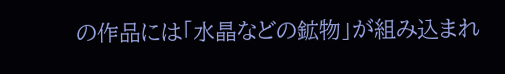の作品には「水晶などの鉱物」が組み込まれ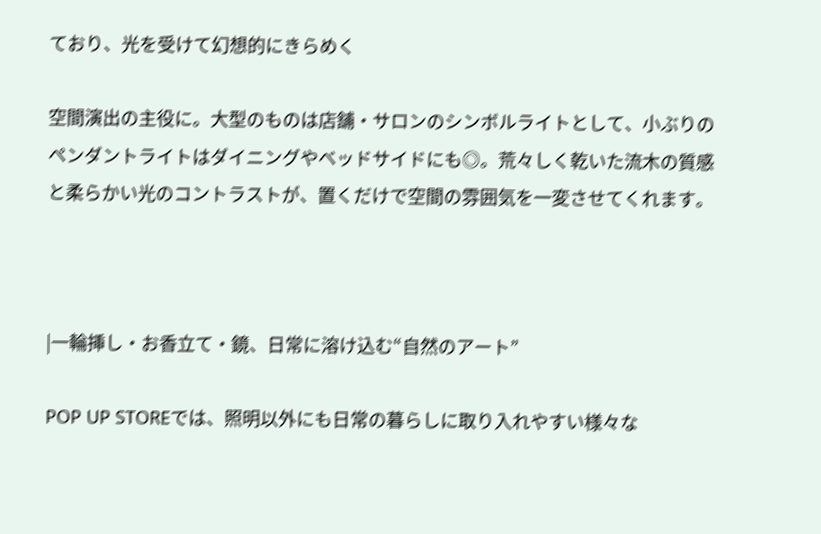ており、光を受けて幻想的にきらめく

空間演出の主役に。大型のものは店舗・サロンのシンボルライトとして、小ぶりのペンダントライトはダイニングやベッドサイドにも◎。荒々しく乾いた流木の質感と柔らかい光のコントラストが、置くだけで空間の雰囲気を一変させてくれます。



|一輪挿し・お香立て・鏡、日常に溶け込む“自然のアート”

POP UP STOREでは、照明以外にも日常の暮らしに取り入れやすい様々な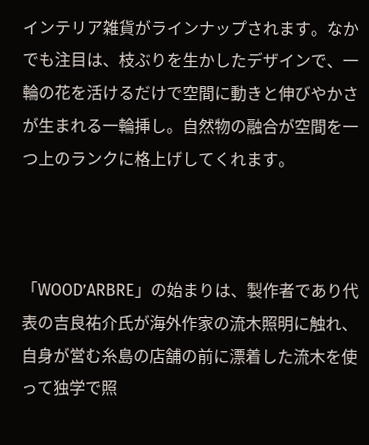インテリア雑貨がラインナップされます。なかでも注目は、枝ぶりを生かしたデザインで、一輪の花を活けるだけで空間に動きと伸びやかさが生まれる一輪挿し。自然物の融合が空間を一つ上のランクに格上げしてくれます。



「WOOD’ARBRE」の始まりは、製作者であり代表の吉良祐介氏が海外作家の流木照明に触れ、自身が営む糸島の店舗の前に漂着した流木を使って独学で照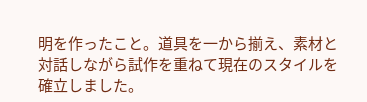明を作ったこと。道具を一から揃え、素材と対話しながら試作を重ねて現在のスタイルを確立しました。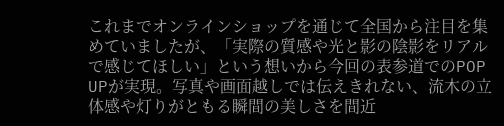これまでオンラインショップを通じて全国から注目を集めていましたが、「実際の質感や光と影の陰影をリアルで感じてほしい」という想いから今回の表参道でのPOP UPが実現。写真や画面越しでは伝えきれない、流木の立体感や灯りがともる瞬間の美しさを間近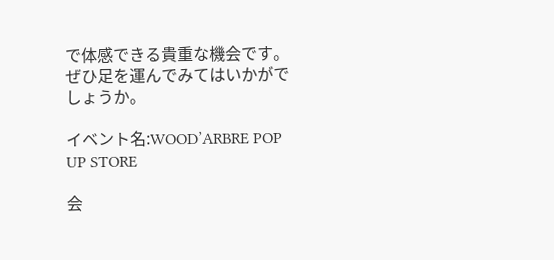で体感できる貴重な機会です。ぜひ足を運んでみてはいかがでしょうか。

イベント名:WOOD’ARBRE POP UP STORE

会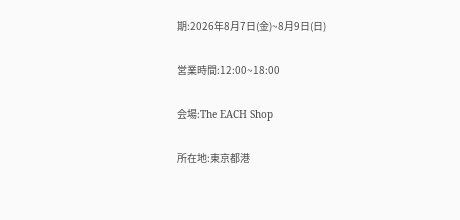期:2026年8月7日(金)~8月9日(日)

営業時間:12:00~18:00

会場:The EACH Shop

所在地:東京都港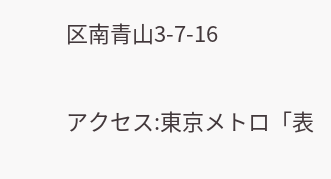区南青山3-7-16

アクセス:東京メトロ「表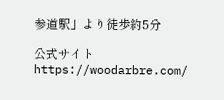参道駅」より徒歩約5分

公式サイトhttps://woodarbre.com/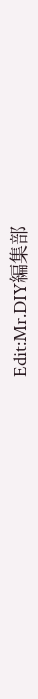Edit:Mr.DIY編集部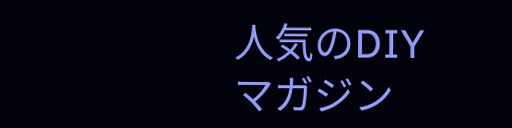人気のDIYマガジン